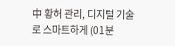中 황허 관리, 디지털 기술로 스마트하게 (01분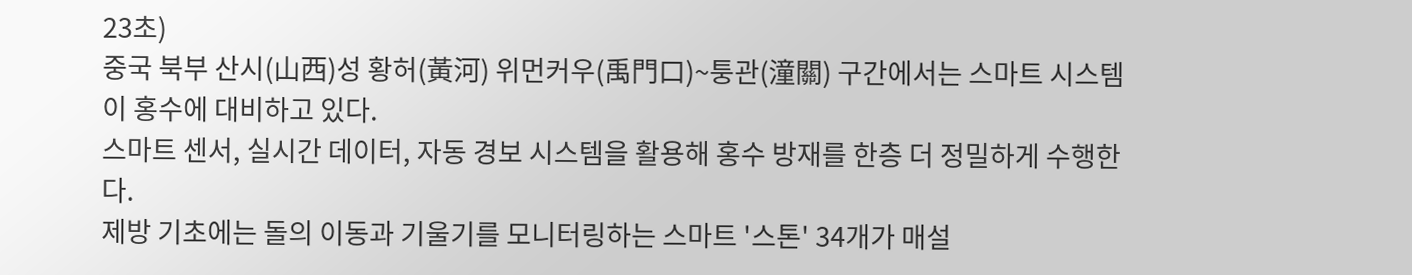23초)
중국 북부 산시(山西)성 황허(黃河) 위먼커우(禹門口)~퉁관(潼關) 구간에서는 스마트 시스템이 홍수에 대비하고 있다.
스마트 센서, 실시간 데이터, 자동 경보 시스템을 활용해 홍수 방재를 한층 더 정밀하게 수행한다.
제방 기초에는 돌의 이동과 기울기를 모니터링하는 스마트 '스톤' 34개가 매설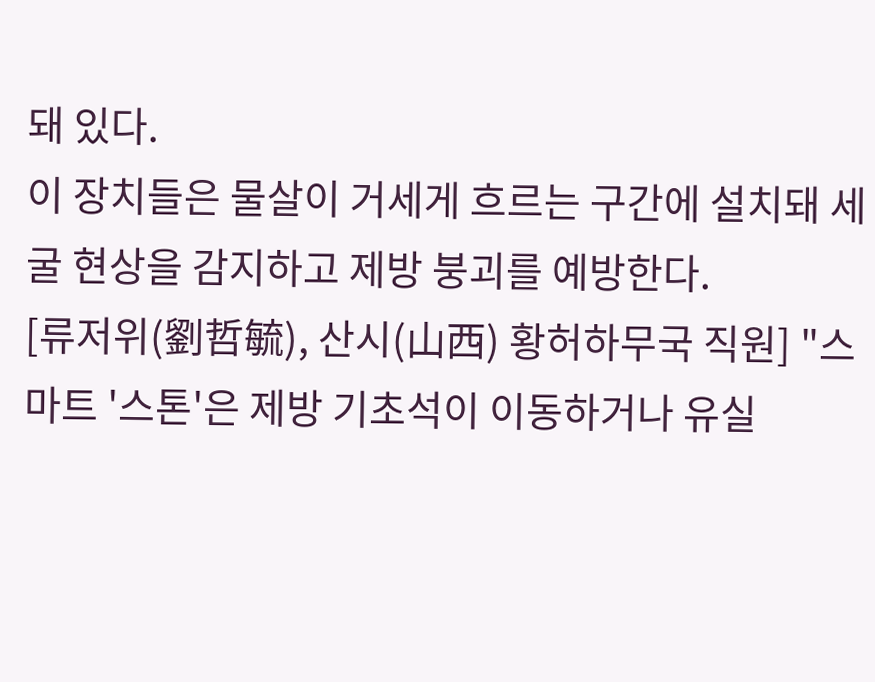돼 있다.
이 장치들은 물살이 거세게 흐르는 구간에 설치돼 세굴 현상을 감지하고 제방 붕괴를 예방한다.
[류저위(劉哲毓), 산시(山西) 황허하무국 직원] "스마트 '스톤'은 제방 기초석이 이동하거나 유실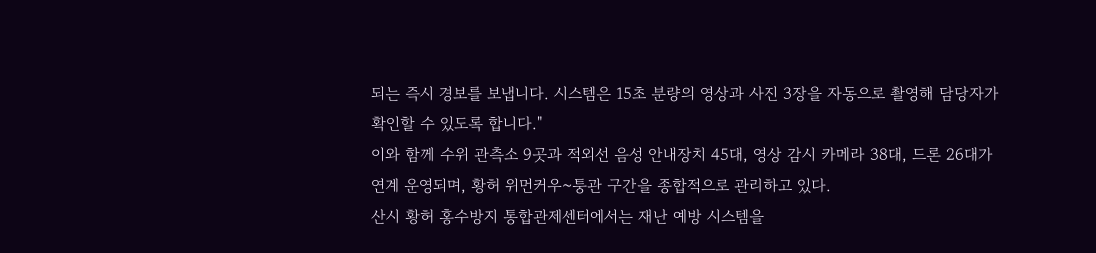되는 즉시 경보를 보냅니다. 시스템은 15초 분량의 영상과 사진 3장을 자동으로 촬영해 담당자가 확인할 수 있도록 합니다."
이와 함께 수위 관측소 9곳과 적외선 음성 안내장치 45대, 영상 감시 카메라 38대, 드론 26대가 연계 운영되며, 황허 위먼커우~퉁관 구간을 종합적으로 관리하고 있다.
산시 황허 홍수방지 통합관제센터에서는 재난 예방 시스템을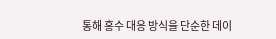통해 홍수 대응 방식을 단순한 데이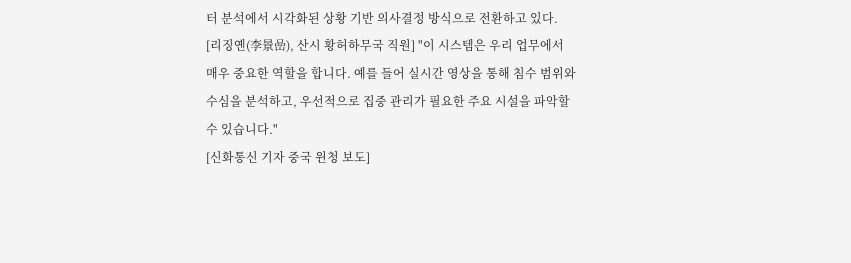터 분석에서 시각화된 상황 기반 의사결정 방식으로 전환하고 있다.
[리징옌(李景嵒), 산시 황허하무국 직원] "이 시스템은 우리 업무에서 매우 중요한 역할을 합니다. 예를 들어 실시간 영상을 통해 침수 범위와 수심을 분석하고, 우선적으로 집중 관리가 필요한 주요 시설을 파악할 수 있습니다."
[신화통신 기자 중국 윈청 보도]